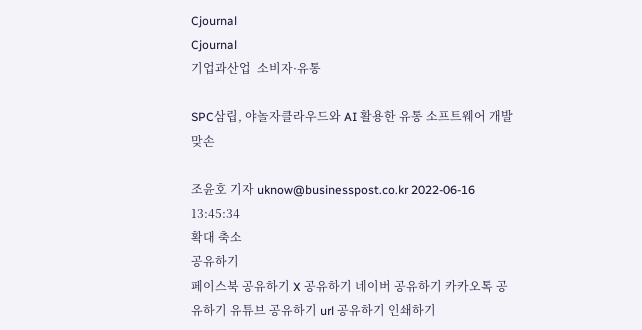Cjournal
Cjournal
기업과산업  소비자·유통

SPC삼립, 야놀자클라우드와 AI 활용한 유통 소프트웨어 개발 맞손

조윤호 기자 uknow@businesspost.co.kr 2022-06-16 13:45:34
확대 축소
공유하기
페이스북 공유하기 X 공유하기 네이버 공유하기 카카오톡 공유하기 유튜브 공유하기 url 공유하기 인쇄하기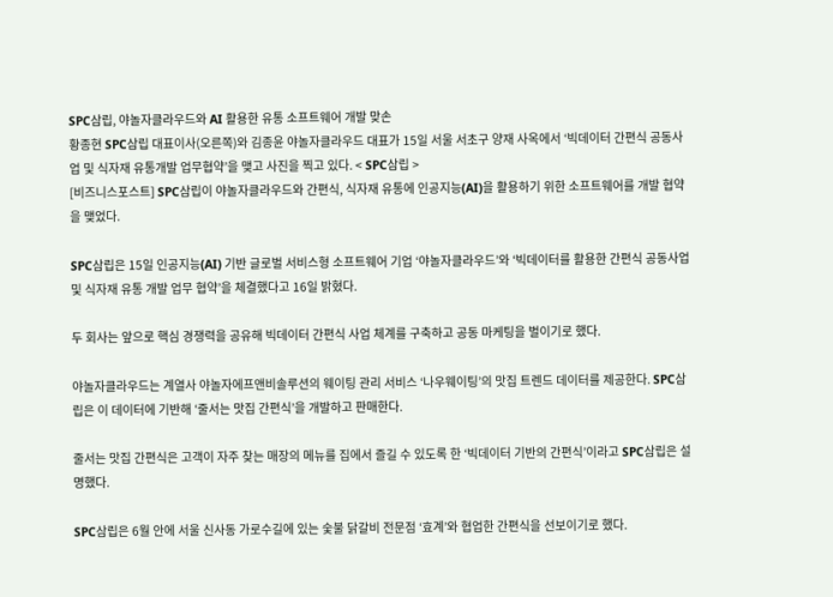SPC삼립, 야놀자클라우드와 AI 활용한 유통 소프트웨어 개발 맞손
황종현 SPC삼립 대표이사(오른쪽)와 김종윤 야놀자클라우드 대표가 15일 서울 서초구 양재 사옥에서 ‘빅데이터 간편식 공동사업 및 식자재 유통개발 업무협약’을 맺고 사진을 찍고 있다. < SPC삼립 >
[비즈니스포스트] SPC삼립이 야놀자클라우드와 간편식, 식자재 유통에 인공지능(AI)을 활용하기 위한 소프트웨어를 개발 협약을 맺었다.

SPC삼립은 15일 인공지능(AI) 기반 글로벌 서비스형 소프트웨어 기업 ‘야놀자클라우드’와 ‘빅데이터를 활용한 간편식 공동사업 및 식자재 유통 개발 업무 협약’을 체결했다고 16일 밝혔다.

두 회사는 앞으로 핵심 경쟁력을 공유해 빅데이터 간편식 사업 체계를 구축하고 공동 마케팅을 벌이기로 했다.

야놀자클라우드는 계열사 야놀자에프앤비솔루션의 웨이팅 관리 서비스 ‘나우웨이팅’의 맛집 트렌드 데이터를 제공한다. SPC삼립은 이 데이터에 기반해 ‘줄서는 맛집 간편식’을 개발하고 판매한다.

줄서는 맛집 간편식은 고객이 자주 찾는 매장의 메뉴를 집에서 즐길 수 있도록 한 ‘빅데이터 기반의 간편식’이라고 SPC삼립은 설명했다.

SPC삼립은 6월 안에 서울 신사동 가로수길에 있는 숯불 닭갈비 전문점 ‘효계’와 협업한 간편식을 선보이기로 했다.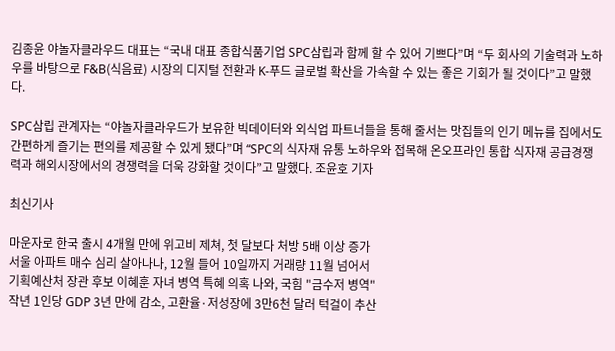김종윤 야놀자클라우드 대표는 “국내 대표 종합식품기업 SPC삼립과 함께 할 수 있어 기쁘다”며 “두 회사의 기술력과 노하우를 바탕으로 F&B(식음료) 시장의 디지털 전환과 K-푸드 글로벌 확산을 가속할 수 있는 좋은 기회가 될 것이다”고 말했다.

SPC삼립 관계자는 “야놀자클라우드가 보유한 빅데이터와 외식업 파트너들을 통해 줄서는 맛집들의 인기 메뉴를 집에서도 간편하게 즐기는 편의를 제공할 수 있게 됐다”며 “SPC의 식자재 유통 노하우와 접목해 온오프라인 통합 식자재 공급경쟁력과 해외시장에서의 경쟁력을 더욱 강화할 것이다”고 말했다. 조윤호 기자

최신기사

마운자로 한국 출시 4개월 만에 위고비 제쳐, 첫 달보다 처방 5배 이상 증가
서울 아파트 매수 심리 살아나나, 12월 들어 10일까지 거래량 11월 넘어서
기획예산처 장관 후보 이혜훈 자녀 병역 특혜 의혹 나와, 국힘 "금수저 병역"
작년 1인당 GDP 3년 만에 감소, 고환율·저성장에 3만6천 달러 턱걸이 추산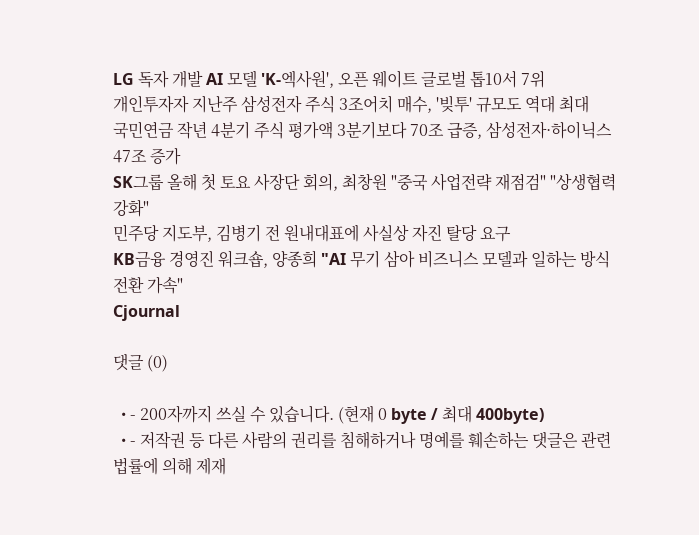LG 독자 개발 AI 모델 'K-엑사원', 오픈 웨이트 글로벌 톱10서 7위
개인투자자 지난주 삼성전자 주식 3조어치 매수, '빚투' 규모도 역대 최대
국민연금 작년 4분기 주식 평가액 3분기보다 70조 급증, 삼성전자·하이닉스 47조 증가
SK그룹 올해 첫 토요 사장단 회의, 최창원 "중국 사업전략 재점검" "상생협력 강화"
민주당 지도부, 김병기 전 원내대표에 사실상 자진 탈당 요구
KB금융 경영진 워크숍, 양종희 "AI 무기 삼아 비즈니스 모델과 일하는 방식 전환 가속"
Cjournal

댓글 (0)

  • - 200자까지 쓰실 수 있습니다. (현재 0 byte / 최대 400byte)
  • - 저작권 등 다른 사람의 권리를 침해하거나 명예를 훼손하는 댓글은 관련 법률에 의해 제재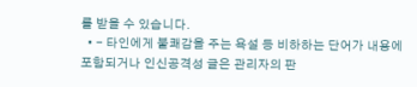를 받을 수 있습니다.
  • - 타인에게 불쾌감을 주는 욕설 등 비하하는 단어가 내용에 포함되거나 인신공격성 글은 관리자의 판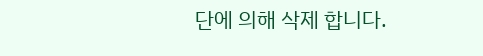단에 의해 삭제 합니다.